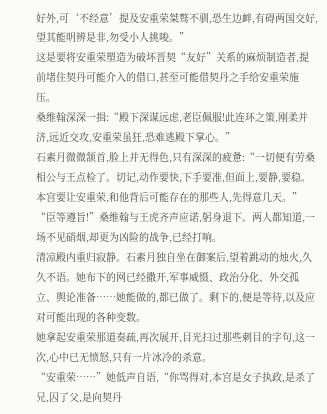好外,可‘不经意’提及安重荣桀骜不驯,恐生边衅,有碍两国交好,望其能明辨是非,勿受小人挑唆。”
这是要将安重荣塑造为破坏晋契“友好”关系的麻烦制造者,提前堵住契丹可能介入的借口,甚至可能借契丹之手给安重荣施压。
桑维翰深深一揖:“殿下深谋远虑,老臣佩服!此连环之策,刚柔并济,远近交攻,安重荣虽狂,恐难逃殿下掌心。”
石素月微微颔首,脸上并无得色,只有深深的疲惫:“一切便有劳桑相公与王点检了。切记,动作要快,下手要准,但面上,要静,要稳。本宫要让安重荣,和他背后可能存在的那些人,先得意几天。”
“臣等遵旨!”桑维翰与王虎齐声应诺,躬身退下。两人都知道,一场不见硝烟,却更为凶险的战争,已经打响。
清凉殿内重归寂静。石素月独自坐在御案后,望着跳动的烛火,久久不语。她布下的网已经撒开,军事威慑、政治分化、外交孤立、舆论准备……她能做的,都已做了。剩下的,便是等待,以及应对可能出现的各种变数。
她拿起安重荣那道奏疏,再次展开,目光扫过那些刺目的字句,这一次,心中已无愤怒,只有一片冰冷的杀意。
“安重荣……”她低声自语,“你骂得对,本宫是女子执政,是杀了兄,囚了父,是向契丹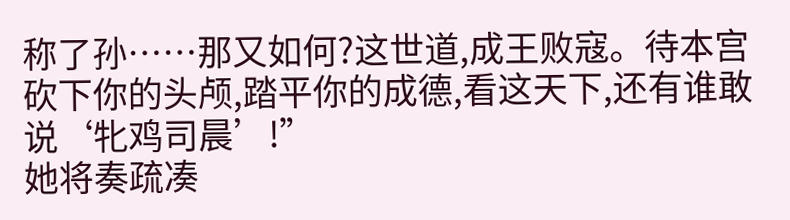称了孙……那又如何?这世道,成王败寇。待本宫砍下你的头颅,踏平你的成德,看这天下,还有谁敢说‘牝鸡司晨’!”
她将奏疏凑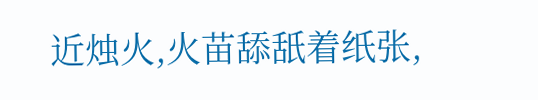近烛火,火苗舔舐着纸张,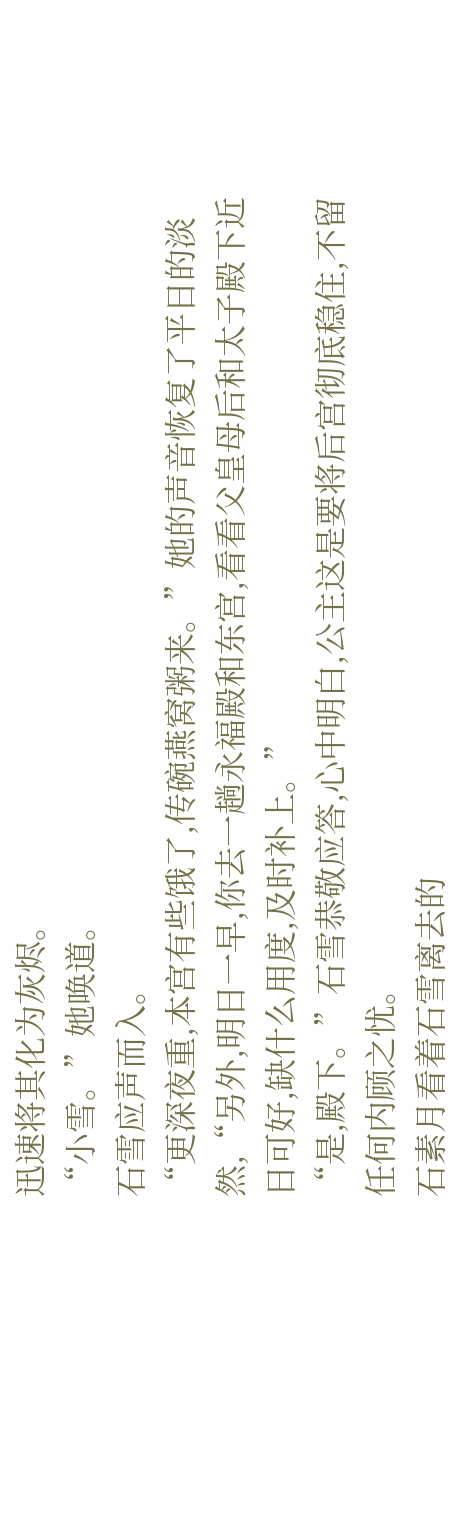迅速将其化为灰烬。
“小雪。”她唤道。
石雪应声而入。
“更深夜重,本宫有些饿了,传碗燕窝粥来。”她的声音恢复了平日的淡然,“另外,明日一早,你去一趟永福殿和东宫,看看父皇母后和太子殿下近日可好,缺什么用度,及时补上。”
“是,殿下。”石雪恭敬应答,心中明白,公主这是要将后宫彻底稳住,不留任何内顾之忧。
石素月看着石雪离去的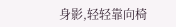身影,轻轻靠向椅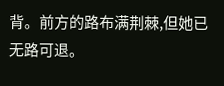背。前方的路布满荆棘,但她已无路可退。